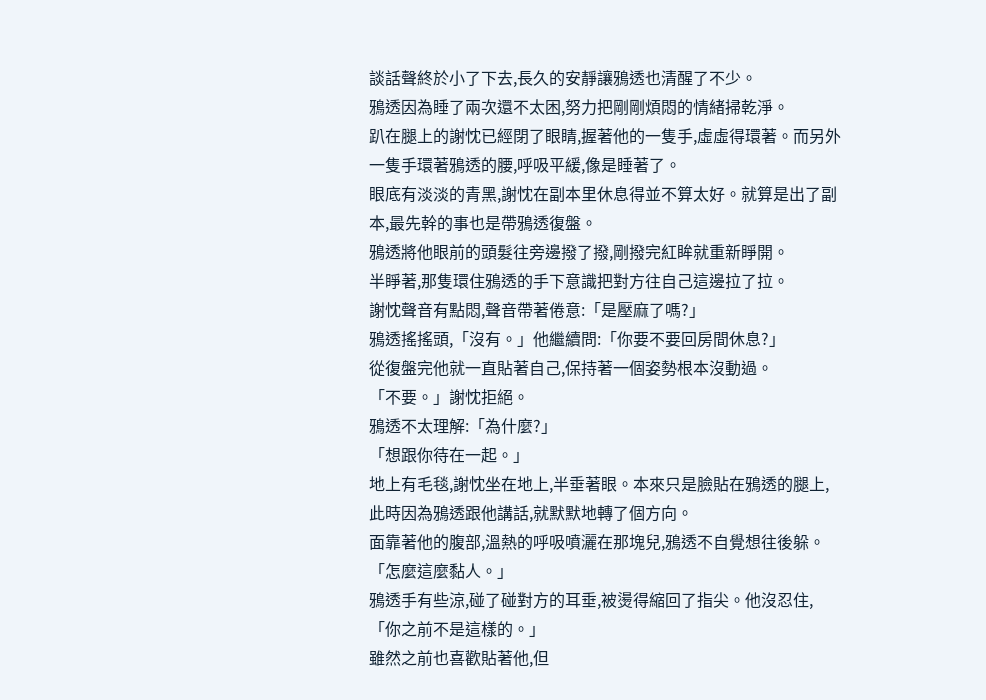談話聲終於小了下去,長久的安靜讓鴉透也清醒了不少。
鴉透因為睡了兩次還不太困,努力把剛剛煩悶的情緒掃乾淨。
趴在腿上的謝忱已經閉了眼睛,握著他的一隻手,虛虛得環著。而另外一隻手環著鴉透的腰,呼吸平緩,像是睡著了。
眼底有淡淡的青黑,謝忱在副本里休息得並不算太好。就算是出了副本,最先幹的事也是帶鴉透復盤。
鴉透將他眼前的頭髮往旁邊撥了撥,剛撥完紅眸就重新睜開。
半睜著,那隻環住鴉透的手下意識把對方往自己這邊拉了拉。
謝忱聲音有點悶,聲音帶著倦意:「是壓麻了嗎?」
鴉透搖搖頭,「沒有。」他繼續問:「你要不要回房間休息?」
從復盤完他就一直貼著自己,保持著一個姿勢根本沒動過。
「不要。」謝忱拒絕。
鴉透不太理解:「為什麼?」
「想跟你待在一起。」
地上有毛毯,謝忱坐在地上,半垂著眼。本來只是臉貼在鴉透的腿上,此時因為鴉透跟他講話,就默默地轉了個方向。
面靠著他的腹部,溫熱的呼吸噴灑在那塊兒,鴉透不自覺想往後躲。
「怎麼這麼黏人。」
鴉透手有些涼,碰了碰對方的耳垂,被燙得縮回了指尖。他沒忍住,「你之前不是這樣的。」
雖然之前也喜歡貼著他,但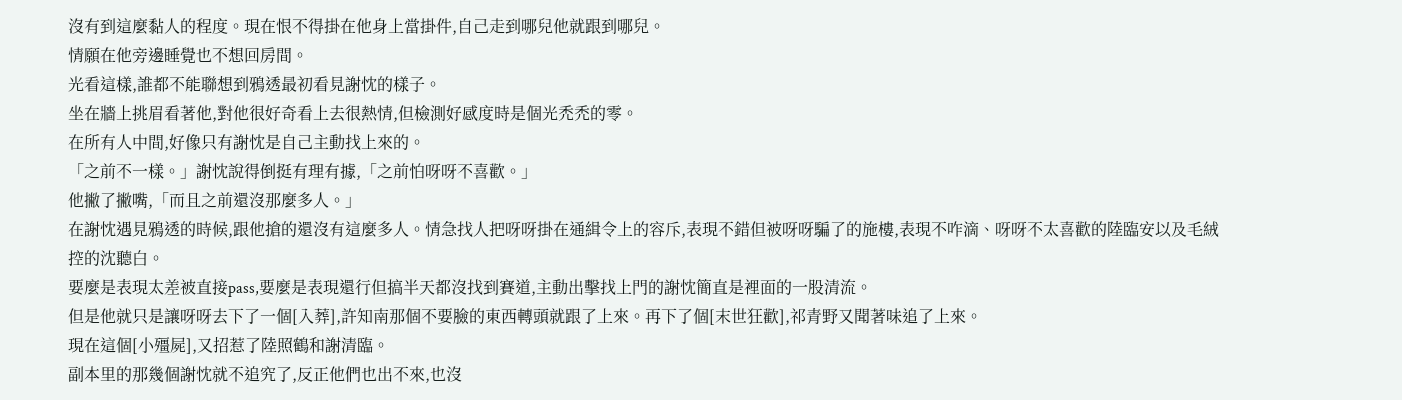沒有到這麼黏人的程度。現在恨不得掛在他身上當掛件,自己走到哪兒他就跟到哪兒。
情願在他旁邊睡覺也不想回房間。
光看這樣,誰都不能聯想到鴉透最初看見謝忱的樣子。
坐在牆上挑眉看著他,對他很好奇看上去很熱情,但檢測好感度時是個光禿禿的零。
在所有人中間,好像只有謝忱是自己主動找上來的。
「之前不一樣。」謝忱說得倒挺有理有據,「之前怕呀呀不喜歡。」
他撇了撇嘴,「而且之前還沒那麼多人。」
在謝忱遇見鴉透的時候,跟他搶的還沒有這麼多人。情急找人把呀呀掛在通緝令上的容斥,表現不錯但被呀呀騙了的施樓,表現不咋滴、呀呀不太喜歡的陸臨安以及毛絨控的沈聽白。
要麼是表現太差被直接pass,要麼是表現還行但搞半天都沒找到賽道,主動出擊找上門的謝忱簡直是裡面的一股清流。
但是他就只是讓呀呀去下了一個[入葬],許知南那個不要臉的東西轉頭就跟了上來。再下了個[末世狂歡],祁青野又聞著味追了上來。
現在這個[小殭屍],又招惹了陸照鶴和謝清臨。
副本里的那幾個謝忱就不追究了,反正他們也出不來,也沒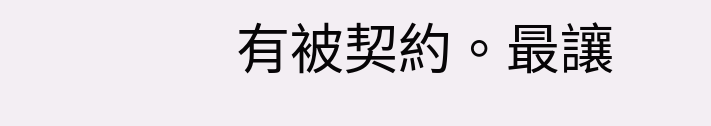有被契約。最讓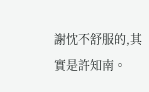謝忱不舒服的,其實是許知南。